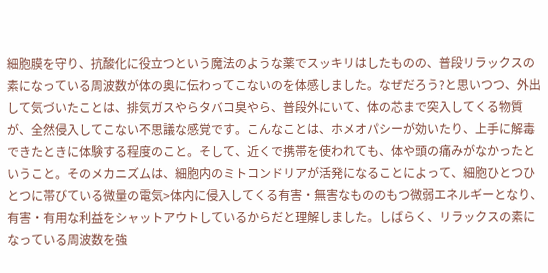細胞膜を守り、抗酸化に役立つという魔法のような薬でスッキリはしたものの、普段リラックスの素になっている周波数が体の奥に伝わってこないのを体感しました。なぜだろう?と思いつつ、外出して気づいたことは、排気ガスやらタバコ臭やら、普段外にいて、体の芯まで突入してくる物質が、全然侵入してこない不思議な感覚です。こんなことは、ホメオパシーが効いたり、上手に解毒できたときに体験する程度のこと。そして、近くで携帯を使われても、体や頭の痛みがなかったということ。そのメカニズムは、細胞内のミトコンドリアが活発になることによって、細胞ひとつひとつに帯びている微量の電気>体内に侵入してくる有害・無害なもののもつ微弱エネルギーとなり、有害・有用な利益をシャットアウトしているからだと理解しました。しばらく、リラックスの素になっている周波数を強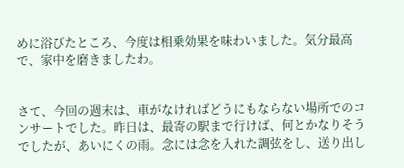めに浴びたところ、今度は相乗効果を味わいました。気分最高で、家中を磨きましたわ。


さて、今回の週末は、車がなければどうにもならない場所でのコンサートでした。昨日は、最寄の駅まで行けば、何とかなりそうでしたが、あいにくの雨。念には念を入れた調弦をし、送り出し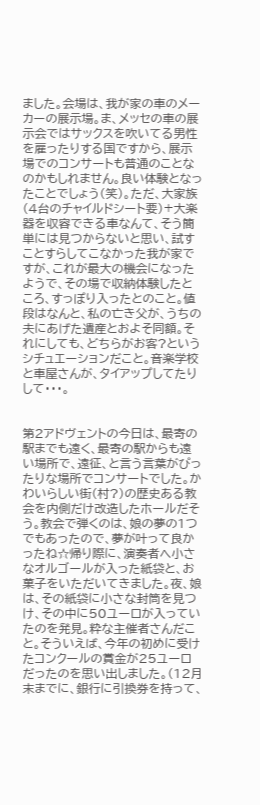ました。会場は、我が家の車のメーカーの展示場。ま、メッセの車の展示会ではサックスを吹いてる男性を雇ったりする国ですから、展示場でのコンサートも普通のことなのかもしれません。良い体験となったことでしょう(笑)。ただ、大家族(4台のチャイルドシート要)+大楽器を収容できる車なんて、そう簡単には見つからないと思い、試すことすらしてこなかった我が家ですが、これが最大の機会になったようで、その場で収納体験したところ、すっぽり入ったとのこと。値段はなんと、私の亡き父が、うちの夫にあげた遺産とおよそ同額。それにしても、どちらがお客?というシチュエーションだこと。音楽学校と車屋さんが、タイアップしてたりして・・・。


第2アドヴェントの今日は、最寄の駅までも遠く、最寄の駅からも遠い場所で、遠征、と言う言葉がぴったりな場所でコンサートでした。かわいらしい街(村?)の歴史ある教会を内側だけ改造したホールだそう。教会で弾くのは、娘の夢の1つでもあったので、夢が叶って良かったね☆帰り際に、演奏者へ小さなオルゴールが入った紙袋と、お菓子をいただいてきました。夜、娘は、その紙袋に小さな封筒を見つけ、その中に50ユーロが入っていたのを発見。粋な主催者さんだこと。そういえば、今年の初めに受けたコンクールの賞金が25ユーロだったのを思い出しました。(12月末までに、銀行に引換券を持って、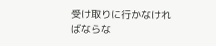受け取りに行かなければならな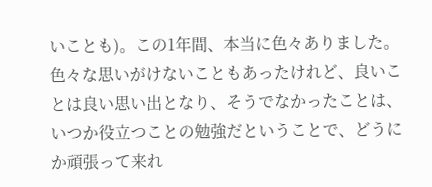いことも)。この1年間、本当に色々ありました。色々な思いがけないこともあったけれど、良いことは良い思い出となり、そうでなかったことは、いつか役立つことの勉強だということで、どうにか頑張って来れ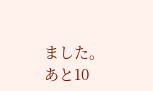ました。あと10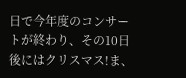日で今年度のコンサートが終わり、その10日後にはクリスマス!ま、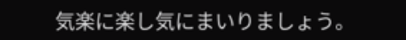気楽に楽し気にまいりましょう。